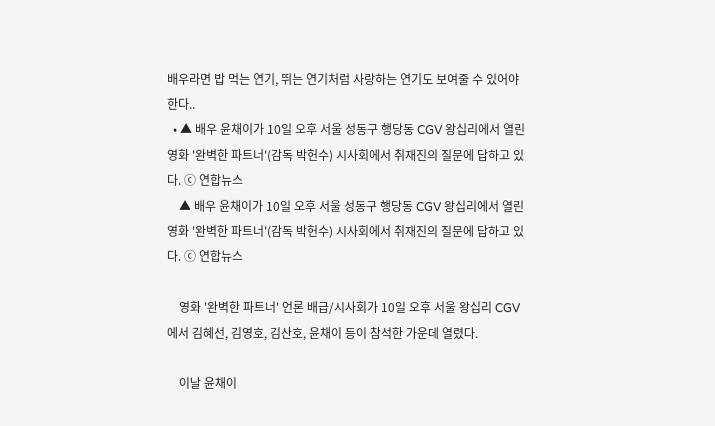배우라면 밥 먹는 연기, 뛰는 연기처럼 사랑하는 연기도 보여줄 수 있어야 한다..
  • ▲ 배우 윤채이가 10일 오후 서울 성동구 행당동 CGV 왕십리에서 열린 영화 '완벽한 파트너'(감독 박헌수) 시사회에서 취재진의 질문에 답하고 있다. ⓒ 연합뉴스
    ▲ 배우 윤채이가 10일 오후 서울 성동구 행당동 CGV 왕십리에서 열린 영화 '완벽한 파트너'(감독 박헌수) 시사회에서 취재진의 질문에 답하고 있다. ⓒ 연합뉴스

    영화 '완벽한 파트너' 언론 배급/시사회가 10일 오후 서울 왕십리 CGV에서 김혜선, 김영호, 김산호, 윤채이 등이 참석한 가운데 열렸다.

    이날 윤채이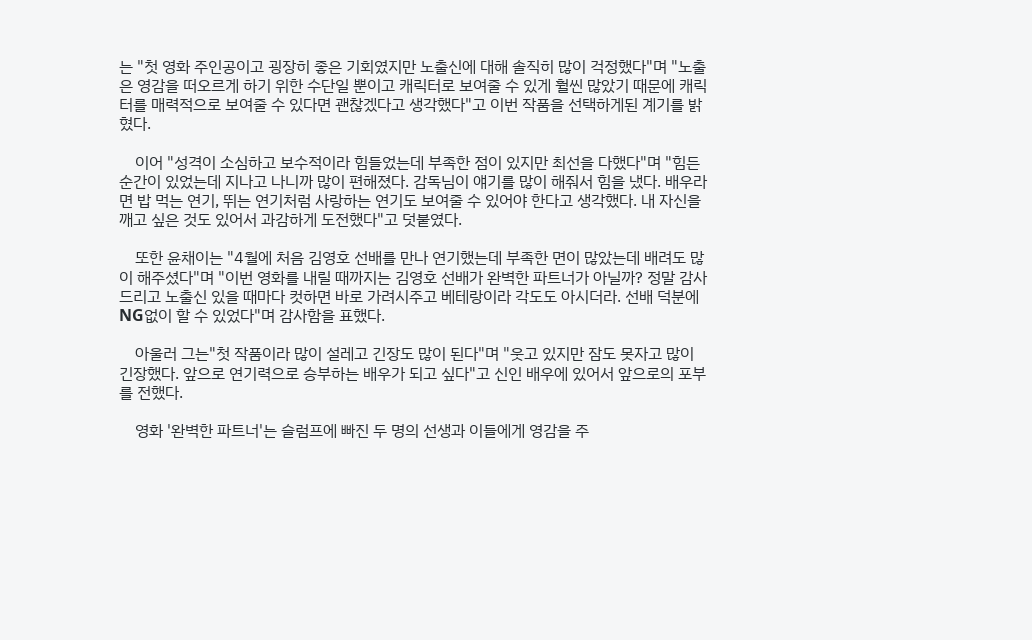는 "첫 영화 주인공이고 굉장히 좋은 기회였지만 노출신에 대해 솔직히 많이 걱정했다"며 "노출은 영감을 떠오르게 하기 위한 수단일 뿐이고 캐릭터로 보여줄 수 있게 훨씬 많았기 때문에 캐릭터를 매력적으로 보여줄 수 있다면 괜찮겠다고 생각했다"고 이번 작품을 선택하게된 계기를 밝혔다.

    이어 "성격이 소심하고 보수적이라 힘들었는데 부족한 점이 있지만 최선을 다했다"며 "힘든 순간이 있었는데 지나고 나니까 많이 편해졌다. 감독님이 얘기를 많이 해줘서 힘을 냈다. 배우라면 밥 먹는 연기, 뛰는 연기처럼 사랑하는 연기도 보여줄 수 있어야 한다고 생각했다. 내 자신을 깨고 싶은 것도 있어서 과감하게 도전했다"고 덧붙였다.

    또한 윤채이는 "4월에 처음 김영호 선배를 만나 연기했는데 부족한 면이 많았는데 배려도 많이 해주셨다"며 "이번 영화를 내릴 때까지는 김영호 선배가 완벽한 파트너가 아닐까? 정말 감사드리고 노출신 있을 때마다 컷하면 바로 가려시주고 베테랑이라 각도도 아시더라. 선배 덕분에 NG없이 할 수 있었다"며 감사함을 표했다.

    아울러 그는"첫 작품이라 많이 설레고 긴장도 많이 된다"며 "웃고 있지만 잠도 못자고 많이 긴장했다. 앞으로 연기력으로 승부하는 배우가 되고 싶다"고 신인 배우에 있어서 앞으로의 포부를 전했다.

    영화 '완벽한 파트너'는 슬럼프에 빠진 두 명의 선생과 이들에게 영감을 주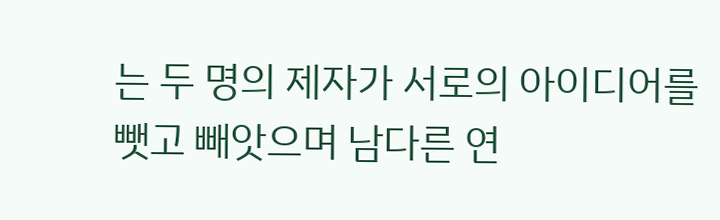는 두 명의 제자가 서로의 아이디어를 뺏고 빼앗으며 남다른 연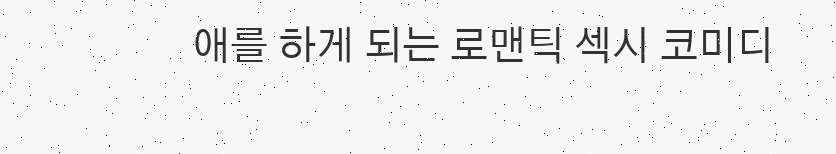애를 하게 되는 로맨틱 섹시 코미디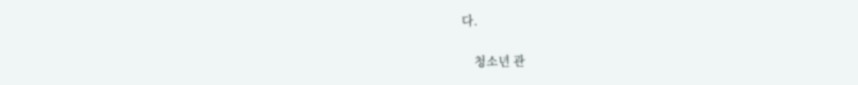다.

    청소년 관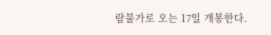람불가로 오는 17일 개봉한다.